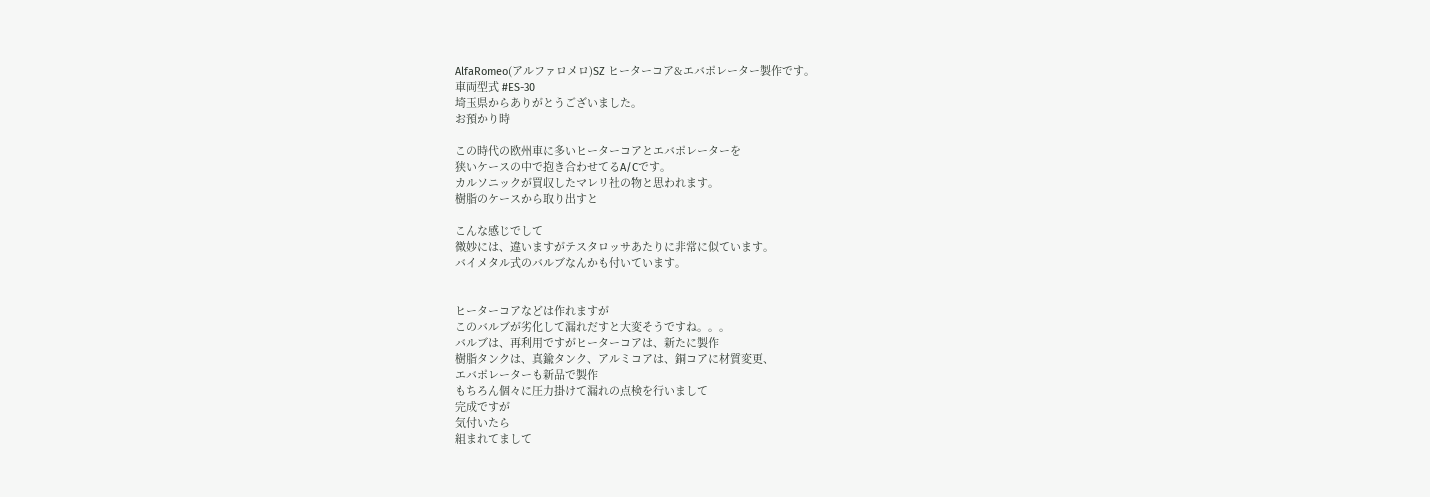AlfaRomeo(アルファロメロ)SZ ヒーターコア&エバポレーター製作です。
車両型式 #ES-30
埼玉県からありがとうございました。
お預かり時

この時代の欧州車に多いヒーターコアとエバポレーターを
狭いケースの中で抱き合わせてるA/Cです。
カルソニックが買収したマレリ社の物と思われます。
樹脂のケースから取り出すと

こんな感じでして
微妙には、違いますがテスタロッサあたりに非常に似ています。
バイメタル式のバルブなんかも付いています。


ヒーターコアなどは作れますが
このバルブが劣化して漏れだすと大変そうですね。。。
バルブは、再利用ですがヒーターコアは、新たに製作
樹脂タンクは、真鍮タンク、アルミコアは、銅コアに材質変更、
エバポレーターも新品で製作
もちろん個々に圧力掛けて漏れの点検を行いまして
完成ですが
気付いたら
組まれてまして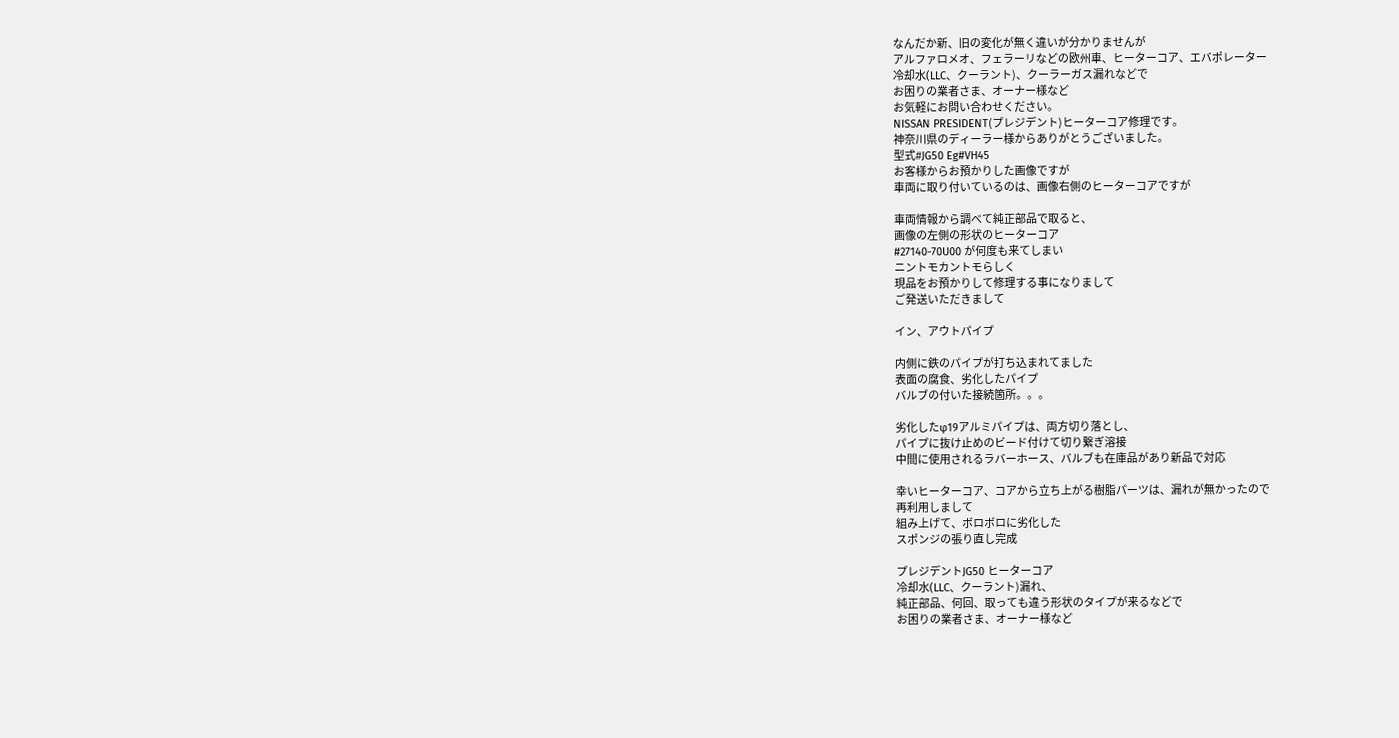なんだか新、旧の変化が無く違いが分かりませんが
アルファロメオ、フェラーリなどの欧州車、ヒーターコア、エバポレーター
冷却水(LLC、クーラント)、クーラーガス漏れなどで
お困りの業者さま、オーナー様など
お気軽にお問い合わせください。
NISSAN PRESIDENT(プレジデント)ヒーターコア修理です。
神奈川県のディーラー様からありがとうございました。
型式#JG50 Eg#VH45
お客様からお預かりした画像ですが
車両に取り付いているのは、画像右側のヒーターコアですが

車両情報から調べて純正部品で取ると、
画像の左側の形状のヒーターコア
#27140-70U00 が何度も来てしまい
ニントモカントモらしく
現品をお預かりして修理する事になりまして
ご発送いただきまして

イン、アウトパイプ

内側に鉄のパイプが打ち込まれてました
表面の腐食、劣化したパイプ
バルブの付いた接続箇所。。。

劣化したφ19アルミパイプは、両方切り落とし、
パイプに抜け止めのビード付けて切り繋ぎ溶接
中間に使用されるラバーホース、バルブも在庫品があり新品で対応

幸いヒーターコア、コアから立ち上がる樹脂パーツは、漏れが無かったので
再利用しまして
組み上げて、ボロボロに劣化した
スポンジの張り直し完成

プレジデントJG50 ヒーターコア
冷却水(LLC、クーラント)漏れ、
純正部品、何回、取っても違う形状のタイプが来るなどで
お困りの業者さま、オーナー様など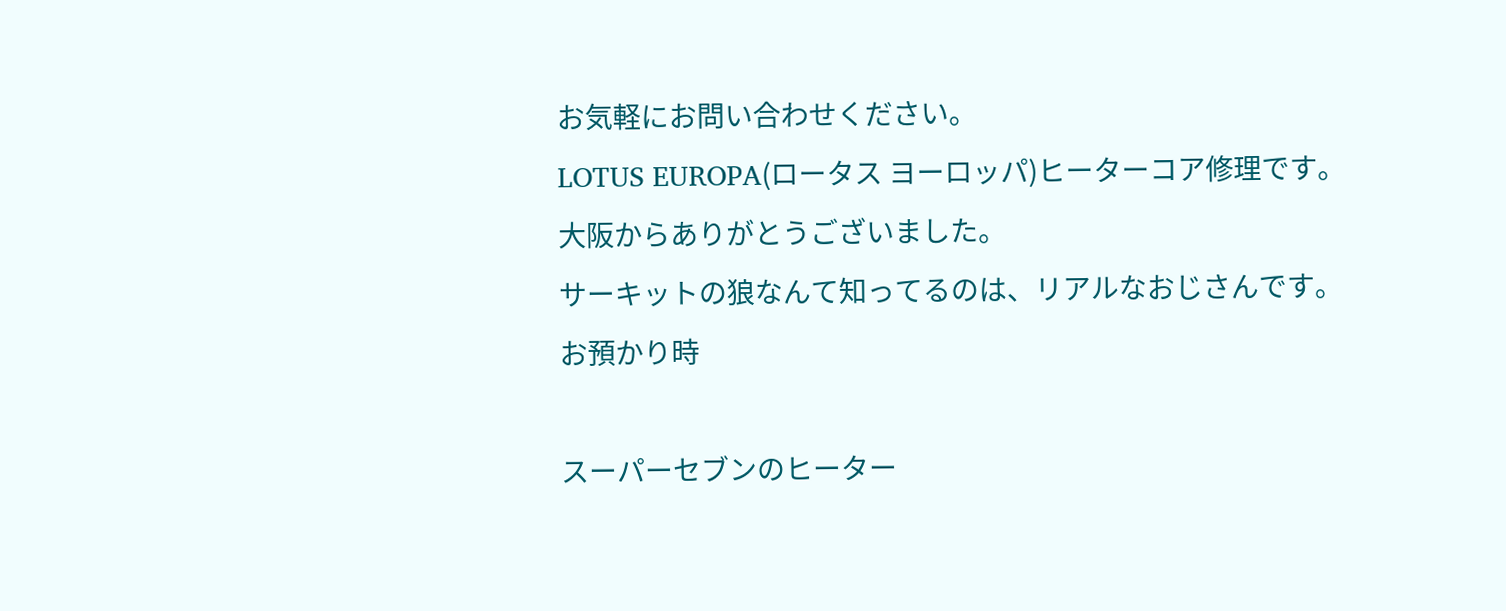お気軽にお問い合わせください。
LOTUS EUROPA(ロータス ヨーロッパ)ヒーターコア修理です。
大阪からありがとうございました。
サーキットの狼なんて知ってるのは、リアルなおじさんです。
お預かり時

スーパーセブンのヒーター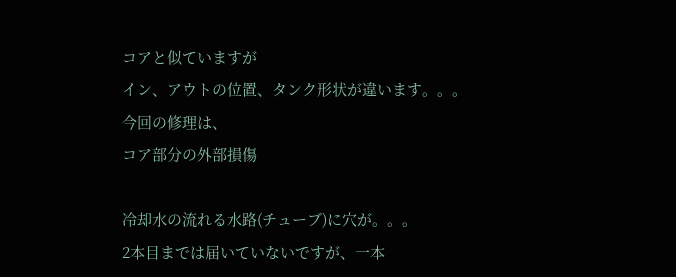コアと似ていますが
イン、アウトの位置、タンク形状が違います。。。
今回の修理は、
コア部分の外部損傷

冷却水の流れる水路(チューブ)に穴が。。。
2本目までは届いていないですが、一本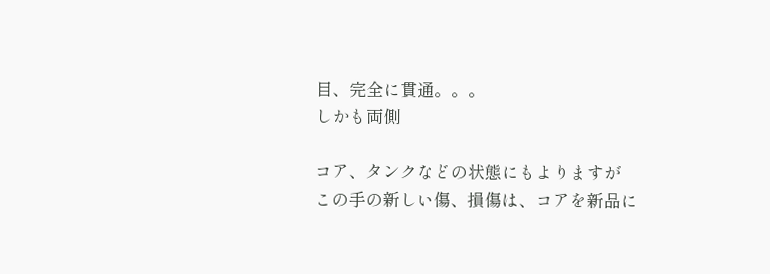目、完全に貫通。。。
しかも両側

コア、タンクなどの状態にもよりますが
この手の新しい傷、損傷は、コアを新品に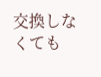交換しなくても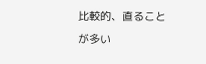比較的、直ることが多い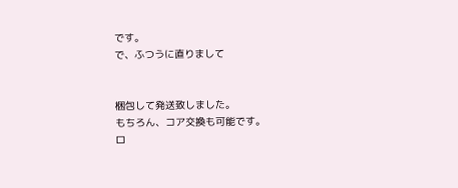です。
で、ふつうに直りまして


梱包して発送致しました。
もちろん、コア交換も可能です。
ロ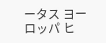ータス ヨーロッパ ヒ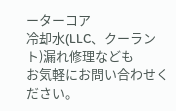ーターコア
冷却水(LLC、クーラント)漏れ修理なども
お気軽にお問い合わせください。